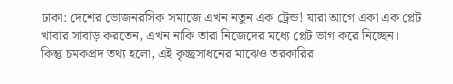ঢাকা: দেশের ভোজনরসিক সমাজে এখন নতুন এক ট্রেন্ড! যারা আগে একা এক প্লেট খাবার সাবাড় করতেন, এখন নাকি তারা নিজেদের মধ্যে প্লেট ভাগ করে নিচ্ছেন। কিন্তু চমকপ্রদ তথ্য হলো, এই কৃচ্ছ্রসাধনের মাঝেও তরকারির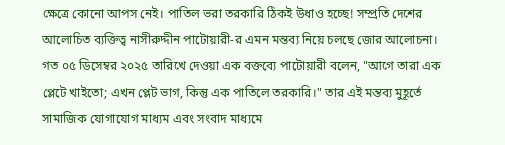ক্ষেত্রে কোনো আপস নেই। পাতিল ভরা তরকারি ঠিকই উধাও হচ্ছে! সম্প্রতি দেশের আলোচিত ব্যক্তিত্ব নাসীরুদ্দীন পাটোয়ারী-র এমন মন্তব্য নিয়ে চলছে জোর আলোচনা।
গত ০৫ ডিসেম্বর ২০২৫ তারিখে দেওয়া এক বক্তব্যে পাটোয়ারী বলেন, "আগে তারা এক প্লেটে খাইতো; এখন প্লেট ভাগ, কিন্তু এক পাতিলে তরকারি।" তার এই মন্তব্য মুহূর্তে সামাজিক যোগাযোগ মাধ্যম এবং সংবাদ মাধ্যমে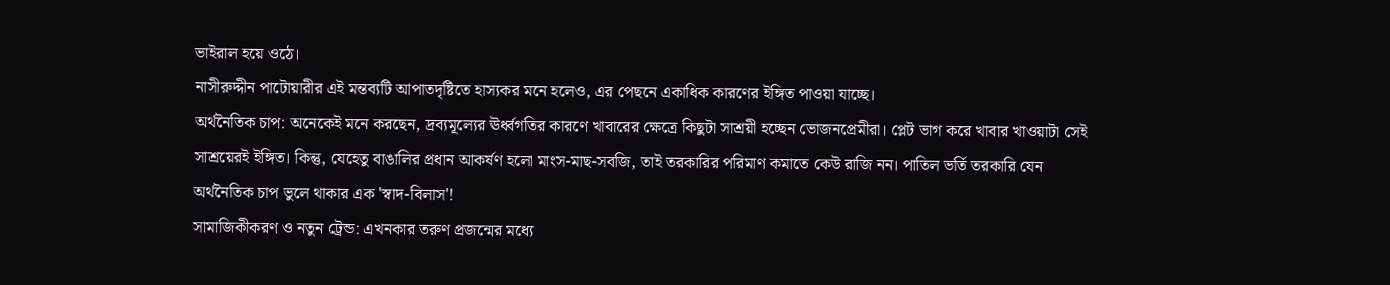ভাইরাল হয়ে ওঠে।
নাসীরুদ্দীন পাটোয়ারীর এই মন্তব্যটি আপাতদৃষ্টিতে হাস্যকর মনে হলেও, এর পেছনে একাধিক কারণের ইঙ্গিত পাওয়া যাচ্ছে।
অর্থনৈতিক চাপ: অনেকেই মনে করছেন, দ্রব্যমূল্যের ঊর্ধ্বগতির কারণে খাবারের ক্ষেত্রে কিছুটা সাশ্রয়ী হচ্ছেন ভোজনপ্রেমীরা। প্লেট ভাগ করে খাবার খাওয়াটা সেই সাশ্রয়েরই ইঙ্গিত। কিন্তু, যেহেতু বাঙালির প্রধান আকর্ষণ হলো মাংস-মাছ-সবজি, তাই তরকারির পরিমাণ কমাতে কেউ রাজি নন। পাতিল ভর্তি তরকারি যেন অর্থনৈতিক চাপ ভুলে থাকার এক 'স্বাদ-বিলাস'!
সামাজিকীকরণ ও নতুন ট্রেন্ড: এখনকার তরুণ প্রজন্মের মধ্যে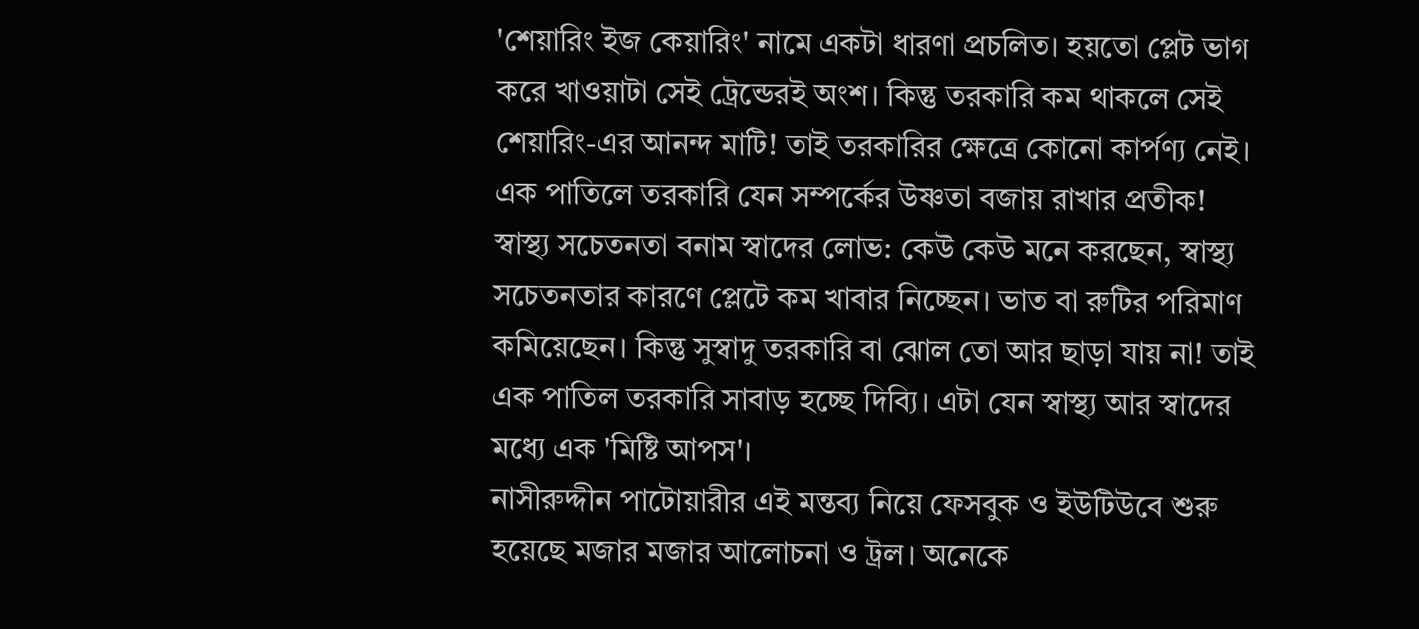'শেয়ারিং ইজ কেয়ারিং' নামে একটা ধারণা প্রচলিত। হয়তো প্লেট ভাগ করে খাওয়াটা সেই ট্রেন্ডেরই অংশ। কিন্তু তরকারি কম থাকলে সেই শেয়ারিং-এর আনন্দ মাটি! তাই তরকারির ক্ষেত্রে কোনো কার্পণ্য নেই। এক পাতিলে তরকারি যেন সম্পর্কের উষ্ণতা বজায় রাখার প্রতীক!
স্বাস্থ্য সচেতনতা বনাম স্বাদের লোভ: কেউ কেউ মনে করছেন, স্বাস্থ্য সচেতনতার কারণে প্লেটে কম খাবার নিচ্ছেন। ভাত বা রুটির পরিমাণ কমিয়েছেন। কিন্তু সুস্বাদু তরকারি বা ঝোল তো আর ছাড়া যায় না! তাই এক পাতিল তরকারি সাবাড় হচ্ছে দিব্যি। এটা যেন স্বাস্থ্য আর স্বাদের মধ্যে এক 'মিষ্টি আপস'।
নাসীরুদ্দীন পাটোয়ারীর এই মন্তব্য নিয়ে ফেসবুক ও ইউটিউবে শুরু হয়েছে মজার মজার আলোচনা ও ট্রল। অনেকে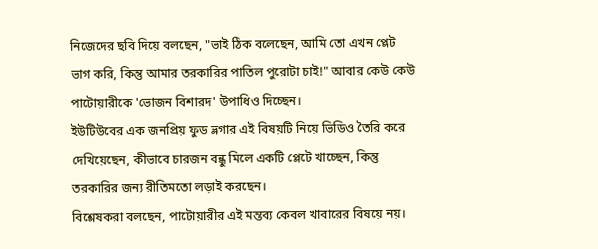নিজেদের ছবি দিয়ে বলছেন, "ভাই ঠিক বলেছেন, আমি তো এখন প্লেট ভাগ করি, কিন্তু আমার তরকারির পাতিল পুরোটা চাই!" আবার কেউ কেউ পাটোয়ারীকে 'ভোজন বিশারদ' উপাধিও দিচ্ছেন।
ইউটিউবের এক জনপ্রিয় ফুড ভ্লগার এই বিষয়টি নিয়ে ভিডিও তৈরি করে দেখিয়েছেন, কীভাবে চারজন বন্ধু মিলে একটি প্লেটে খাচ্ছেন, কিন্তু তরকারির জন্য রীতিমতো লড়াই করছেন।
বিশ্লেষকরা বলছেন, পাটোয়ারীর এই মন্তব্য কেবল খাবারের বিষয়ে নয়।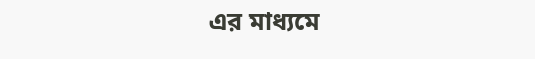এর মাধ্যমে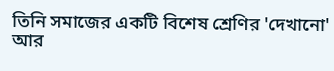তিনি সমাজের একটি বিশেষ শ্রেণির 'দেখানো' আর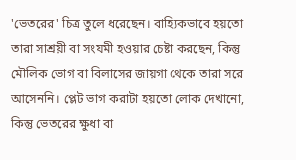'ভেতরের' চিত্র তুলে ধরেছেন। বাহ্যিকভাবে হয়তো তারা সাশ্রয়ী বা সংযমী হওয়ার চেষ্টা করছেন, কিন্তু মৌলিক ভোগ বা বিলাসের জায়গা থেকে তারা সরে আসেননি। প্লেট ভাগ করাটা হয়তো লোক দেখানো, কিন্তু ভেতরের ক্ষুধা বা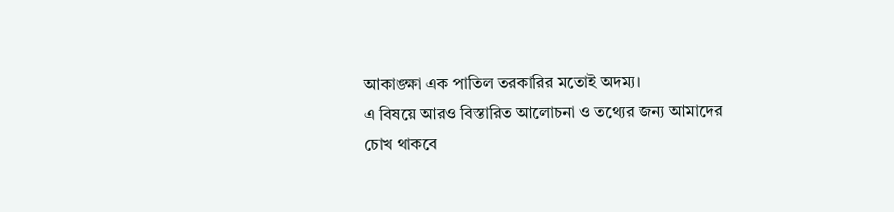আকাঙ্ক্ষা এক পাতিল তরকারির মতোই অদম্য।
এ বিষয়ে আরও বিস্তারিত আলোচনা ও তথ্যের জন্য আমাদের চোখ থাকবে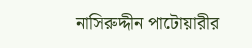নাসিরুদ্দীন পাটোয়ারীর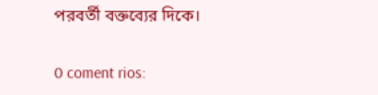পরবর্তী বক্তব্যের দিকে।

0 coment rios: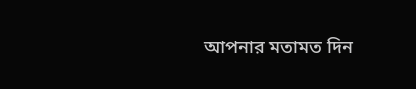আপনার মতামত দিন